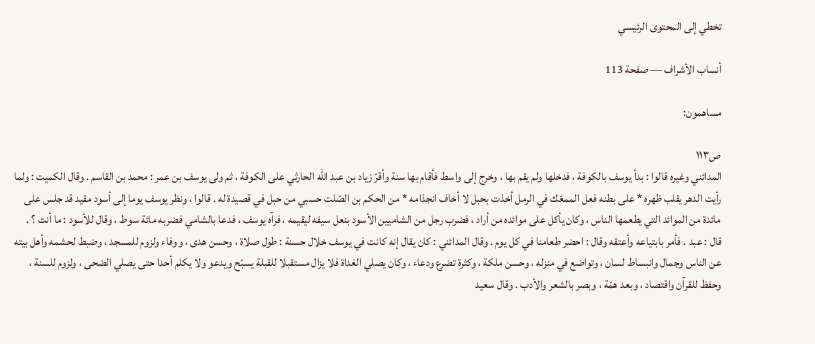تخطي إلى المحتوى الرئيسي

أنساب الأشراف — صفحة 113

مساهمون:

ص١١٣
المدائني وغيره قالوا : بدأ يوسف بالكوفة ، فدخلها ولم يقم بها ، وخرج إلى واسط فأقام بها سنة وأقرّ زياد بن عبد الله الحارثي على الكوفة ، ثم ولى يوسف بن عمر : محمد بن القاسم . وقال الكميت : ولما رأيت الدهر يقلب ظهره * على بطنه فعل الممعّك في الرمل أخذت بحبل لا أخاف انجذامه * من الحكم بن الصّلت حسبي من حبل في قصيدة له . قالوا ، ونظر يوسف يوما إلى أسود مقيد قد جلس على مائدة من الموائد التي يطعمها الناس ، وكان يأكل على موائده من أراد ، فضرب رجل من الشاميين الأسود بنعل سيفه ليقيمه ، فرآه يوسف ، فدعا بالشامي فضربه مائة سوط ، وقال للأسود : ما أنت ؟ . قال : عبد . فأمر بابتياعه وأعتقه وقال : احضر طعامنا في كل يوم . وقال المدائني : كان يقال إنه كانت في يوسف خلال حسنة : طول صلاة ، وحسن هدى ، ووفاء ولزوم للمسجد ، وضبط لحشمه وأهل بيته عن الناس وجمال وانبساط لسان ، وتواضع في منزله ، وحسن ملكة ، وكثرة تضرع ودعاء ، وكان يصلي الغداة فلا يزال مستقبلا للقبلة يسبّح ويدعو ولا يكلم أحدا حتى يصلي الضحى ، ولزوم للسنة ، وحفظ للقرآن واقتصاد ، وبعد همّة ، وبصر بالشعر والأدب . وقال سعيد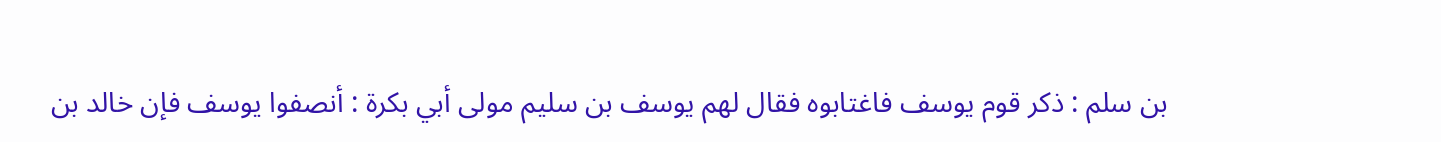بن سلم : ذكر قوم يوسف فاغتابوه فقال لهم يوسف بن سليم مولى أبي بكرة : أنصفوا يوسف فإن خالد بن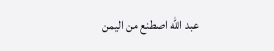عبد الله اصطنع من اليمن